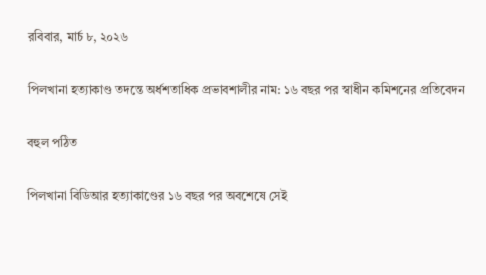রবিবার, মার্চ ৮, ২০২৬

পিলখানা হত্যাকাণ্ড তদন্তে অর্ধশতাধিক প্রভাবশালীর নাম: ১৬ বছর পর স্বাধীন কমিশনের প্রতিবেদন

বহুল পঠিত

পিলখানা বিডিআর হত্যাকাণ্ডের ১৬ বছর পর অবশেষে সেই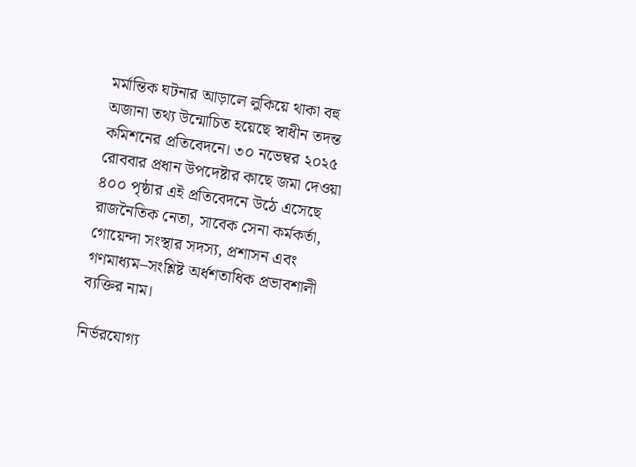মর্মান্তিক ঘটনার আড়ালে লুকিয়ে থাকা বহু অজানা তথ্য উন্মোচিত হয়েছে স্বাধীন তদন্ত কমিশনের প্রতিবেদনে। ৩০ নভেম্বর ২০২৫ রোববার প্রধান উপদেষ্টার কাছে জমা দেওয়া ৪০০ পৃষ্ঠার এই প্রতিবেদনে উঠে এসেছে রাজনৈতিক নেতা, সাবেক সেনা কর্মকর্তা, গোয়েন্দা সংস্থার সদস্য, প্রশাসন এবং গণমাধ্যম–সংশ্লিষ্ট অর্ধশতাধিক প্রভাবশালী ব্যক্তির নাম।

নির্ভরযোগ্য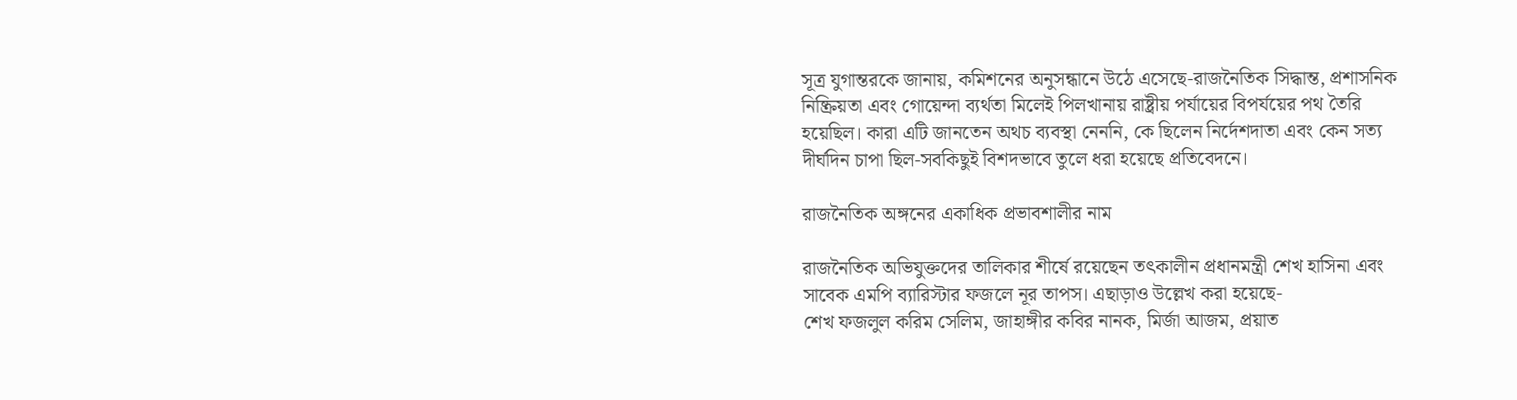সূত্র যুগান্তরকে জানায়, কমিশনের অনুসন্ধানে উঠে এসেছে-রাজনৈতিক সিদ্ধান্ত, প্রশাসনিক নিষ্ক্রিয়তা এবং গোয়েন্দা ব্যর্থতা মিলেই পিলখানায় রাষ্ট্রীয় পর্যায়ের বিপর্যয়ের পথ তৈরি হয়েছিল। কারা এটি জানতেন অথচ ব্যবস্থা নেননি, কে ছিলেন নির্দেশদাতা এবং কেন সত্য দীর্ঘদিন চাপা ছিল-সবকিছুই বিশদভাবে তুলে ধরা হয়েছে প্রতিবেদনে।

রাজনৈতিক অঙ্গনের একাধিক প্রভাবশালীর নাম

রাজনৈতিক অভিযুক্তদের তালিকার শীর্ষে রয়েছেন তৎকালীন প্রধানমন্ত্রী শেখ হাসিনা এবং সাবেক এমপি ব্যারিস্টার ফজলে নূর তাপস। এছাড়াও উল্লেখ করা হয়েছে-
শেখ ফজলুল করিম সেলিম, জাহাঙ্গীর কবির নানক, মির্জা আজম, প্রয়াত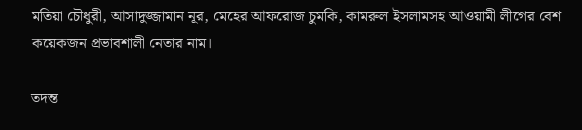মতিয়া চৌধুরী, আসাদুজ্জামান নূর, মেহের আফরোজ চুমকি, কামরুল ইসলামসহ আওয়ামী লীগের বেশ কয়েকজন প্রভাবশালী নেতার নাম।

তদন্ত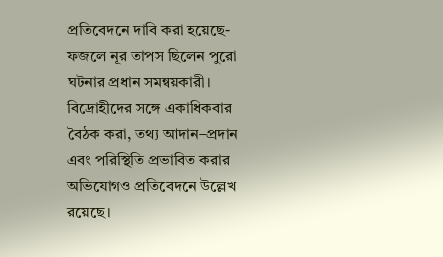প্রতিবেদনে দাবি করা হয়েছে-ফজলে নূর তাপস ছিলেন পুরো ঘটনার প্রধান সমন্বয়কারী। বিদ্রোহীদের সঙ্গে একাধিকবার বৈঠক করা, তথ্য আদান–প্রদান এবং পরিস্থিতি প্রভাবিত করার অভিযোগও প্রতিবেদনে উল্লেখ রয়েছে।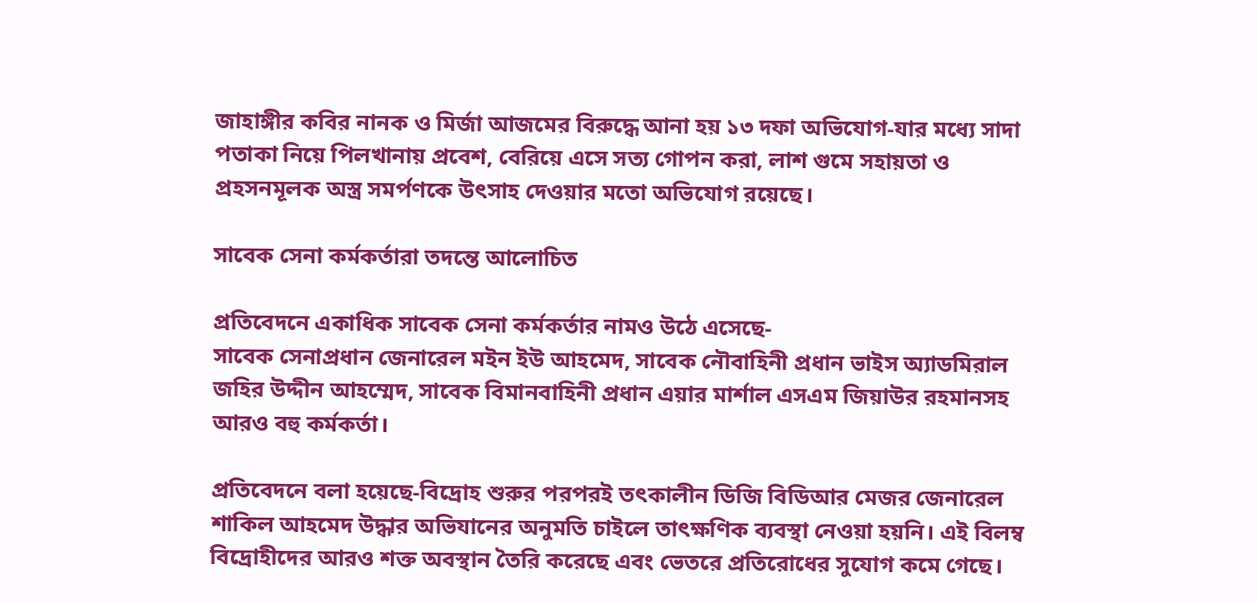জাহাঙ্গীর কবির নানক ও মির্জা আজমের বিরুদ্ধে আনা হয় ১৩ দফা অভিযোগ-যার মধ্যে সাদা পতাকা নিয়ে পিলখানায় প্রবেশ, বেরিয়ে এসে সত্য গোপন করা, লাশ গুমে সহায়তা ও প্রহসনমূলক অস্ত্র সমর্পণকে উৎসাহ দেওয়ার মতো অভিযোগ রয়েছে।

সাবেক সেনা কর্মকর্তারা তদন্তে আলোচিত

প্রতিবেদনে একাধিক সাবেক সেনা কর্মকর্তার নামও উঠে এসেছে-
সাবেক সেনাপ্রধান জেনারেল মইন ইউ আহমেদ, সাবেক নৌবাহিনী প্রধান ভাইস অ্যাডমিরাল জহির উদ্দীন আহম্মেদ, সাবেক বিমানবাহিনী প্রধান এয়ার মার্শাল এসএম জিয়াউর রহমানসহ আরও বহু কর্মকর্তা।

প্রতিবেদনে বলা হয়েছে-বিদ্রোহ শুরুর পরপরই তৎকালীন ডিজি বিডিআর মেজর জেনারেল শাকিল আহমেদ উদ্ধার অভিযানের অনুমতি চাইলে তাৎক্ষণিক ব্যবস্থা নেওয়া হয়নি। এই বিলম্ব বিদ্রোহীদের আরও শক্ত অবস্থান তৈরি করেছে এবং ভেতরে প্রতিরোধের সুযোগ কমে গেছে।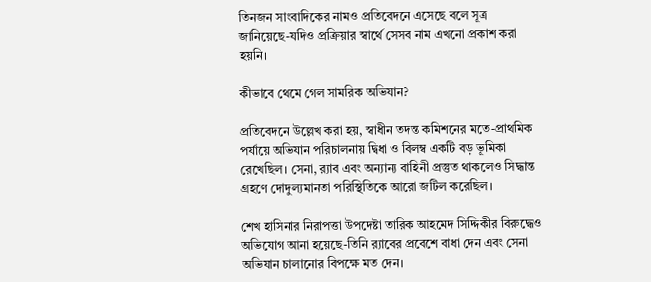তিনজন সাংবাদিকের নামও প্রতিবেদনে এসেছে বলে সূত্র জানিয়েছে-যদিও প্রক্রিয়ার স্বার্থে সেসব নাম এখনো প্রকাশ করা হয়নি।

কীভাবে থেমে গেল সামরিক অভিযান?

প্রতিবেদনে উল্লেখ করা হয়, স্বাধীন তদন্ত কমিশনের মতে-প্রাথমিক পর্যায়ে অভিযান পরিচালনায় দ্বিধা ও বিলম্ব একটি বড় ভূমিকা রেখেছিল। সেনা, র‍্যাব এবং অন্যান্য বাহিনী প্রস্তুত থাকলেও সিদ্ধান্ত গ্রহণে দোদুল্যমানতা পরিস্থিতিকে আরো জটিল করেছিল।

শেখ হাসিনার নিরাপত্তা উপদেষ্টা তারিক আহমেদ সিদ্দিকীর বিরুদ্ধেও অভিযোগ আনা হয়েছে-তিনি র‍্যাবের প্রবেশে বাধা দেন এবং সেনা অভিযান চালানোর বিপক্ষে মত দেন।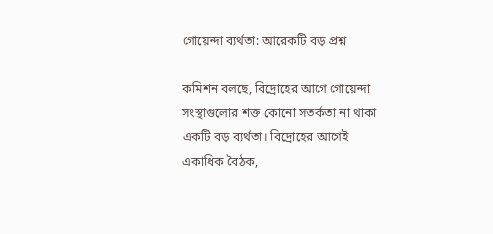গোয়েন্দা ব্যর্থতা: আরেকটি বড় প্রশ্ন

কমিশন বলছে, বিদ্রোহের আগে গোয়েন্দা সংস্থাগুলোর শক্ত কোনো সতর্কতা না থাকা একটি বড় ব্যর্থতা। বিদ্রোহের আগেই একাধিক বৈঠক,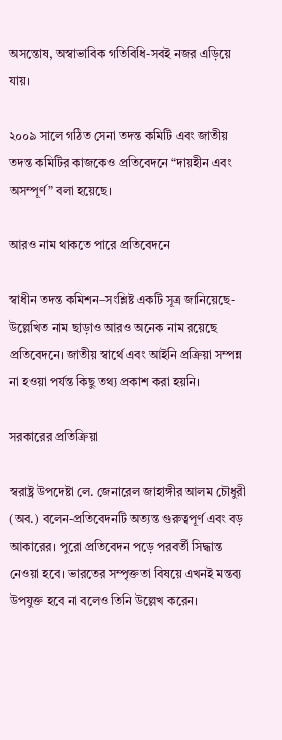অসন্তোষ, অস্বাভাবিক গতিবিধি-সবই নজর এড়িয়ে যায়।

২০০৯ সালে গঠিত সেনা তদন্ত কমিটি এবং জাতীয় তদন্ত কমিটির কাজকেও প্রতিবেদনে “দায়হীন এবং অসম্পূর্ণ” বলা হয়েছে।

আরও নাম থাকতে পারে প্রতিবেদনে

স্বাধীন তদন্ত কমিশন–সংশ্লিষ্ট একটি সূত্র জানিয়েছে-উল্লেখিত নাম ছাড়াও আরও অনেক নাম রয়েছে প্রতিবেদনে। জাতীয় স্বার্থে এবং আইনি প্রক্রিয়া সম্পন্ন না হওয়া পর্যন্ত কিছু তথ্য প্রকাশ করা হয়নি।

সরকারের প্রতিক্রিয়া

স্বরাষ্ট্র উপদেষ্টা লে. জেনারেল জাহাঙ্গীর আলম চৌধুরী (অব.) বলেন-প্রতিবেদনটি অত্যন্ত গুরুত্বপূর্ণ এবং বড় আকারের। পুরো প্রতিবেদন পড়ে পরবর্তী সিদ্ধান্ত নেওয়া হবে। ভারতের সম্পৃক্ততা বিষয়ে এখনই মন্তব্য উপযুক্ত হবে না বলেও তিনি উল্লেখ করেন।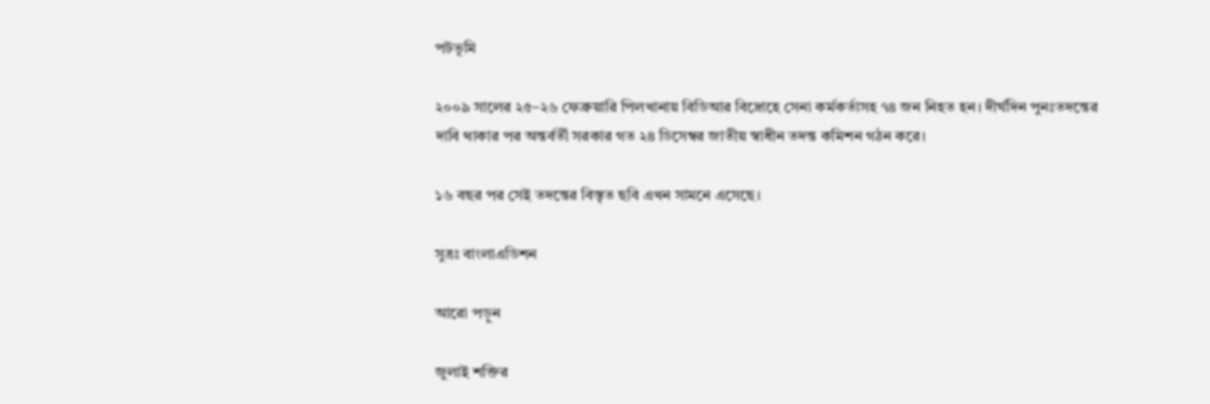পটভূমি

২০০৯ সালের ২৫–২৬ ফেব্রুয়ারি পিলখানায় বিডিআর বিদ্রোহে সেনা কর্মকর্তাসহ ৭৪ জন নিহত হন। দীর্ঘদিন পুনঃতদন্তের দাবি থাকার পর অন্তর্বর্তী সরকার গত ২৪ ডিসেম্বর জাতীয় স্বাধীন তদন্ত কমিশন গঠন করে।

১৬ বছর পর সেই তদন্তের বিস্তৃত ছবি এখন সামনে এসেছে।

সুত্রঃ বাংলাএডিশন

আরো পড়ুন

জুলাই শক্তির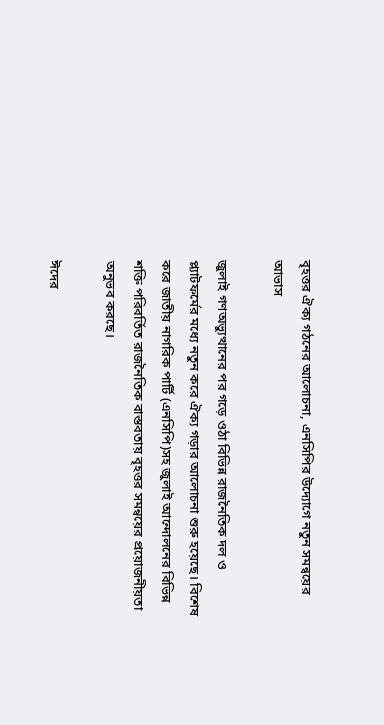বৃহত্তর ঐক্য গঠনের আলোচনা, এনসিপির উদ্যোগে নতুন সমন্বয়ের আভাস

জুলাই গণঅভ্যুত্থানের পর গড়ে ওঠা বিভিন্ন রাজনৈতিক দল ও প্ল্যাটফর্মের মধ্যে নতুন করে ঐক্য গড়ার আলোচনা শুরু হয়েছে। বিশেষ করে জাতীয় নাগরিক পার্টি (এনসিপি)সহ জুলাই আন্দোলনের বিভিন্ন শক্তি পরিবর্তিত রাজনৈতিক বাস্তবতায় বৃহত্তর সমন্বয়ের প্রয়োজনীয়তা অনুভব করছে।

ঈদের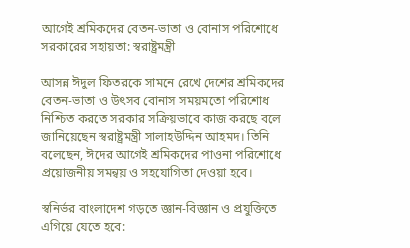আগেই শ্রমিকদের বেতন-ভাতা ও বোনাস পরিশোধে সরকারের সহায়তা: স্বরাষ্ট্রমন্ত্রী

আসন্ন ঈদুল ফিতরকে সামনে রেখে দেশের শ্রমিকদের বেতন-ভাতা ও উৎসব বোনাস সময়মতো পরিশোধ নিশ্চিত করতে সরকার সক্রিয়ভাবে কাজ করছে বলে জানিয়েছেন স্বরাষ্ট্রমন্ত্রী সালাহউদ্দিন আহমদ। তিনি বলেছেন, ঈদের আগেই শ্রমিকদের পাওনা পরিশোধে প্রয়োজনীয় সমন্বয় ও সহযোগিতা দেওয়া হবে।

স্বনির্ভর বাংলাদেশ গড়তে জ্ঞান-বিজ্ঞান ও প্রযুক্তিতে এগিয়ে যেতে হবে: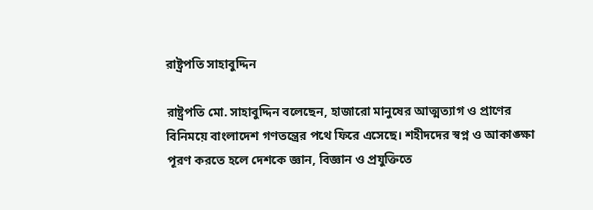রাষ্ট্রপতি সাহাবুদ্দিন

রাষ্ট্রপতি মো. সাহাবুদ্দিন বলেছেন, হাজারো মানুষের আত্মত্যাগ ও প্রাণের বিনিময়ে বাংলাদেশ গণতন্ত্রের পথে ফিরে এসেছে। শহীদদের স্বপ্ন ও আকাঙ্ক্ষা পূরণ করতে হলে দেশকে জ্ঞান, বিজ্ঞান ও প্রযুক্তিতে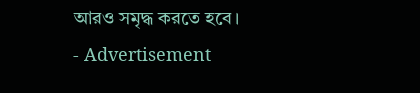আরও সমৃদ্ধ করতে হবে।
- Advertisement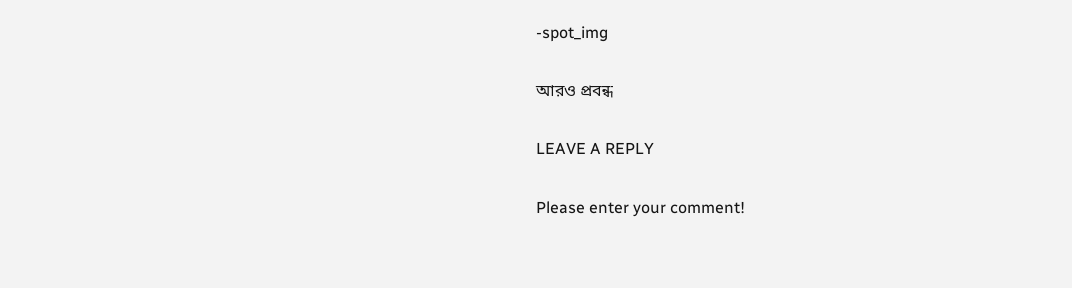-spot_img

আরও প্রবন্ধ

LEAVE A REPLY

Please enter your comment!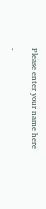Please enter your name here

-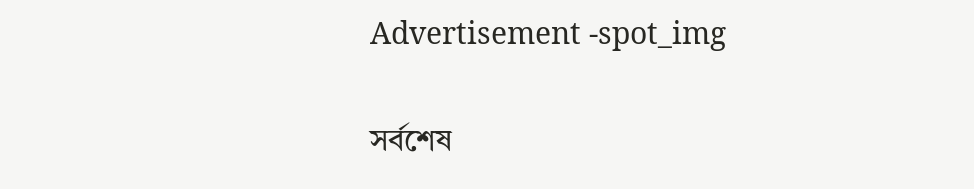Advertisement -spot_img

সর্বশেষ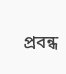প্রবন্ধ